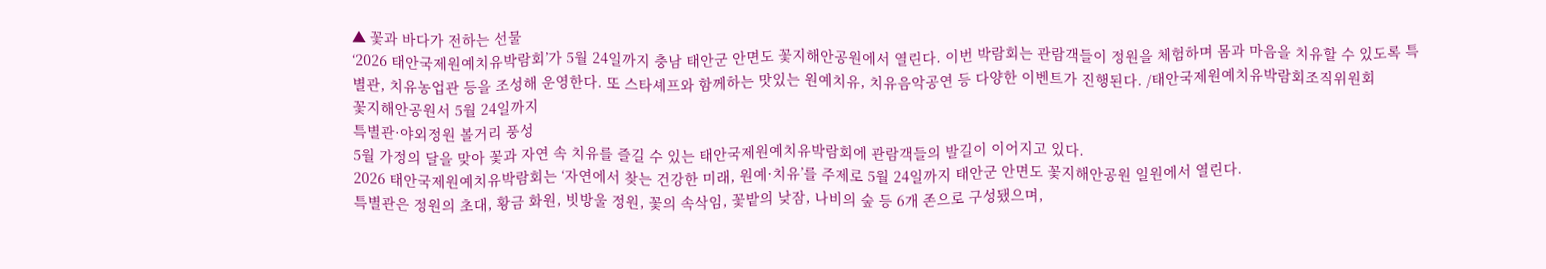▲ 꽃과 바다가 전하는 선물
‘2026 태안국제원예치유박람회’가 5월 24일까지 충남 태안군 안면도 꽃지해안공원에서 열린다. 이번 박람회는 관람객들이 정원을 체험하며 몸과 마음을 치유할 수 있도록 특별관, 치유농업관 등을 조성해 운영한다. 또 스타셰프와 함께하는 맛있는 원예치유, 치유음악공연 등 다양한 이벤트가 진행된다. /태안국제원예치유박람회조직위원회
꽃지해안공원서 5월 24일까지
특별관·야외정원 볼거리 풍성
5월 가정의 달을 맞아 꽃과 자연 속 치유를 즐길 수 있는 태안국제원예치유박람회에 관람객들의 발길이 이어지고 있다.
2026 태안국제원예치유박람회는 ‘자연에서 찾는 건강한 미래, 원예·치유’를 주제로 5월 24일까지 태안군 안면도 꽃지해안공원 일원에서 열린다.
특별관은 정원의 초대, 황금 화원, 빗방울 정원, 꽃의 속삭임, 꽃밭의 낮잠, 나비의 숲 등 6개 존으로 구성됐으며,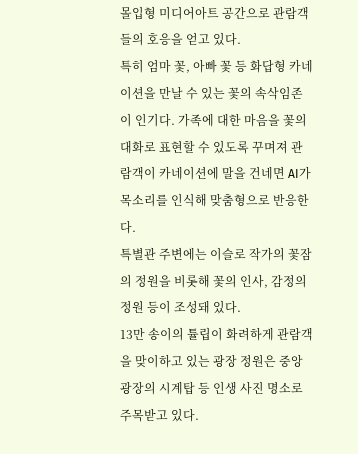몰입형 미디어아트 공간으로 관람객들의 호응을 얻고 있다.
특히 엄마 꽃, 아빠 꽃 등 화답형 카네이션을 만날 수 있는 꽃의 속삭임존이 인기다. 가족에 대한 마음을 꽃의 대화로 표현할 수 있도록 꾸며져 관람객이 카네이션에 말을 건네면 AI가 목소리를 인식해 맞춤형으로 반응한다.
특별관 주변에는 이슬로 작가의 꽃잠의 정원을 비롯해 꽃의 인사, 감정의 정원 등이 조성돼 있다.
13만 송이의 튤립이 화려하게 관람객을 맞이하고 있는 광장 정원은 중앙광장의 시계탑 등 인생 사진 명소로 주목받고 있다.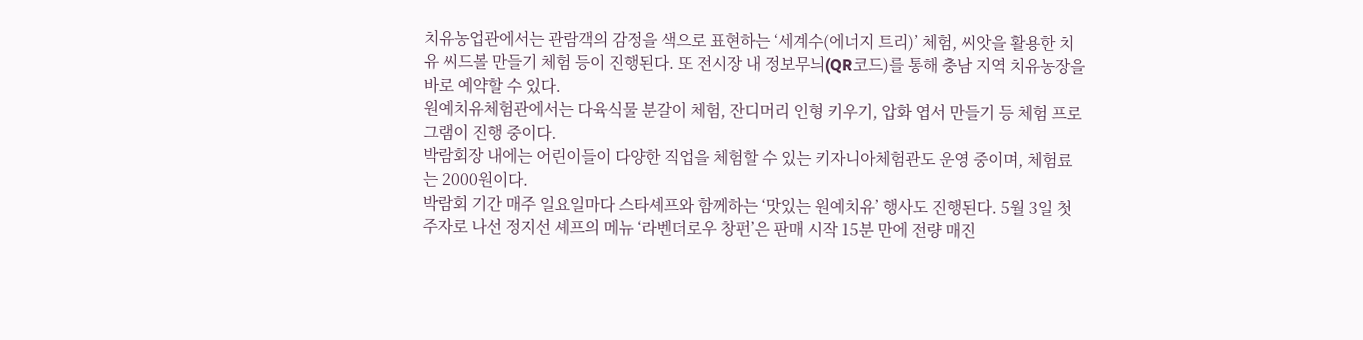치유농업관에서는 관람객의 감정을 색으로 표현하는 ‘세계수(에너지 트리)’ 체험, 씨앗을 활용한 치유 씨드볼 만들기 체험 등이 진행된다. 또 전시장 내 정보무늬(QR코드)를 통해 충남 지역 치유농장을 바로 예약할 수 있다.
원예치유체험관에서는 다육식물 분갈이 체험, 잔디머리 인형 키우기, 압화 엽서 만들기 등 체험 프로그램이 진행 중이다.
박람회장 내에는 어린이들이 다양한 직업을 체험할 수 있는 키자니아체험관도 운영 중이며, 체험료는 2000원이다.
박람회 기간 매주 일요일마다 스타셰프와 함께하는 ‘맛있는 원예치유’ 행사도 진행된다. 5월 3일 첫 주자로 나선 정지선 셰프의 메뉴 ‘라벤더로우 창펀’은 판매 시작 15분 만에 전량 매진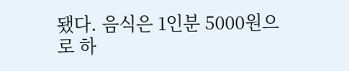됐다. 음식은 1인분 5000원으로 하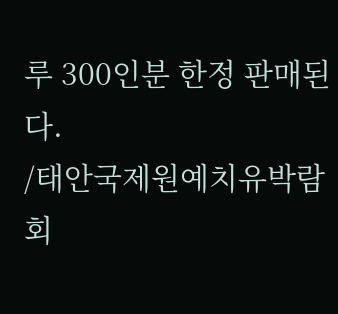루 300인분 한정 판매된다.
/태안국제원예치유박람회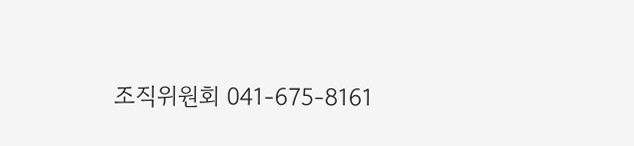조직위원회 041-675-8161